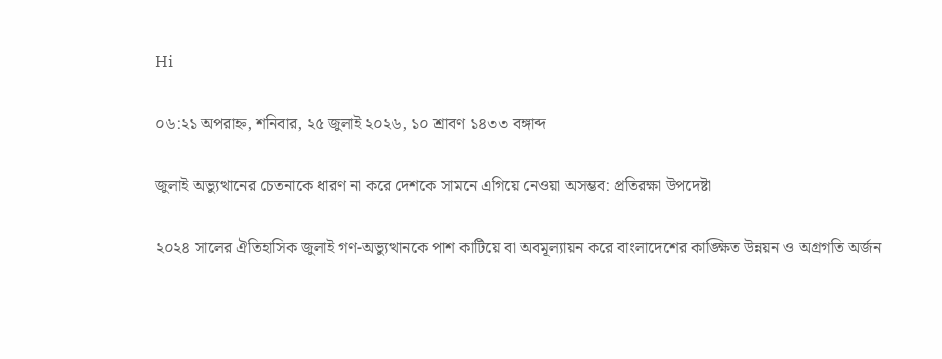Hi

০৬:২১ অপরাহ্ন, শনিবার, ২৫ জুলাই ২০২৬, ১০ শ্রাবণ ১৪৩৩ বঙ্গাব্দ

জুলাই অভ্যুত্থানের চেতনাকে ধারণ না করে দেশকে সামনে এগিয়ে নেওয়া অসম্ভব: প্রতিরক্ষা উপদেষ্টা

২০২৪ সালের ঐতিহাসিক জুলাই গণ-অভ্যুত্থানকে পাশ কাটিয়ে বা অবমূল্যায়ন করে বাংলাদেশের কাঙ্ক্ষিত উন্নয়ন ও অগ্রগতি অর্জন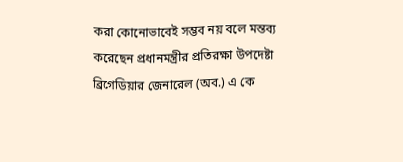করা কোনোভাবেই সম্ভব নয় বলে মন্তব্য করেছেন প্রধানমন্ত্রীর প্রতিরক্ষা উপদেষ্টা ব্রিগেডিয়ার জেনারেল (অব.) এ কে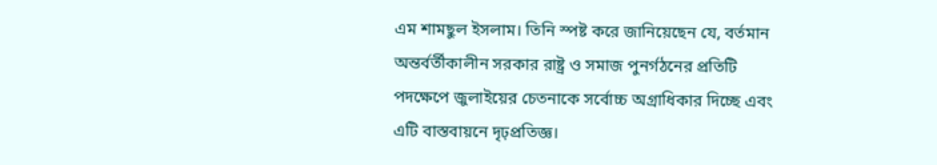এম শামছুল ইসলাম। তিনি স্পষ্ট করে জানিয়েছেন যে, বর্তমান অন্তর্বর্তীকালীন সরকার রাষ্ট্র ও সমাজ পুনর্গঠনের প্রতিটি পদক্ষেপে জুলাইয়ের চেতনাকে সর্বোচ্চ অগ্রাধিকার দিচ্ছে এবং এটি বাস্তবায়নে দৃঢ়প্রতিজ্ঞ।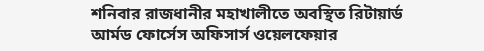শনিবার রাজধানীর মহাখালীতে অবস্থিত রিটায়ার্ড আর্মড ফোর্সেস অফিসার্স ওয়েলফেয়ার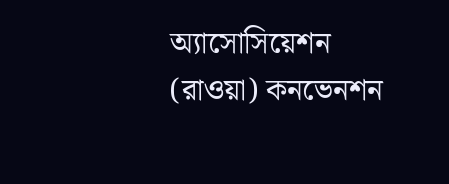অ্যাসোসিয়েশন (রাওয়া) কনভেনশন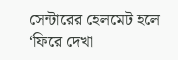সেন্টারের হেলমেট হলে ‘ফিরে দেখা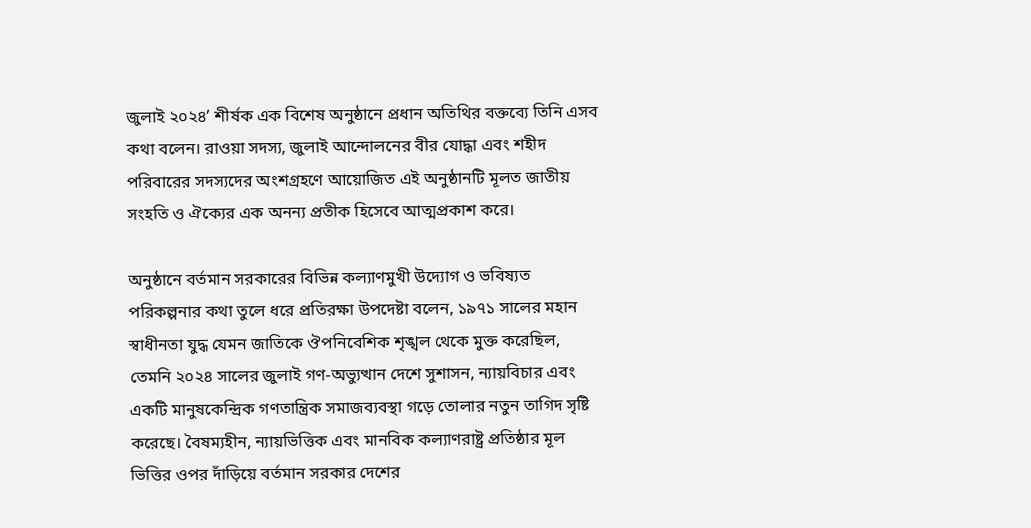জুলাই ২০২৪’ শীর্ষক এক বিশেষ অনুষ্ঠানে প্রধান অতিথির বক্তব্যে তিনি এসব কথা বলেন। রাওয়া সদস্য, জুলাই আন্দোলনের বীর যোদ্ধা এবং শহীদ পরিবারের সদস্যদের অংশগ্রহণে আয়োজিত এই অনুষ্ঠানটি মূলত জাতীয় সংহতি ও ঐক্যের এক অনন্য প্রতীক হিসেবে আত্মপ্রকাশ করে।

অনুষ্ঠানে বর্তমান সরকারের বিভিন্ন কল্যাণমুখী উদ্যোগ ও ভবিষ্যত পরিকল্পনার কথা তুলে ধরে প্রতিরক্ষা উপদেষ্টা বলেন, ১৯৭১ সালের মহান স্বাধীনতা যুদ্ধ যেমন জাতিকে ঔপনিবেশিক শৃঙ্খল থেকে মুক্ত করেছিল, তেমনি ২০২৪ সালের জুলাই গণ-অভ্যুত্থান দেশে সুশাসন, ন্যায়বিচার এবং একটি মানুষকেন্দ্রিক গণতান্ত্রিক সমাজব্যবস্থা গড়ে তোলার নতুন তাগিদ সৃষ্টি করেছে। বৈষম্যহীন, ন্যায়ভিত্তিক এবং মানবিক কল্যাণরাষ্ট্র প্রতিষ্ঠার মূল ভিত্তির ওপর দাঁড়িয়ে বর্তমান সরকার দেশের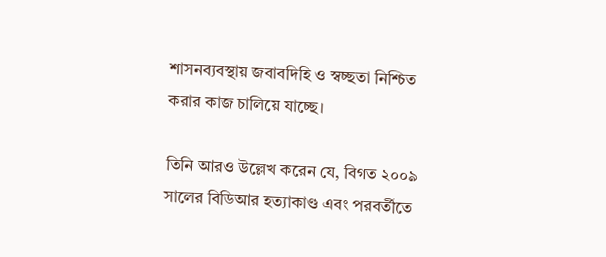শাসনব্যবস্থায় জবাবদিহি ও স্বচ্ছতা নিশ্চিত করার কাজ চালিয়ে যাচ্ছে।

তিনি আরও উল্লেখ করেন যে, বিগত ২০০৯ সালের বিডিআর হত্যাকাণ্ড এবং পরবর্তীতে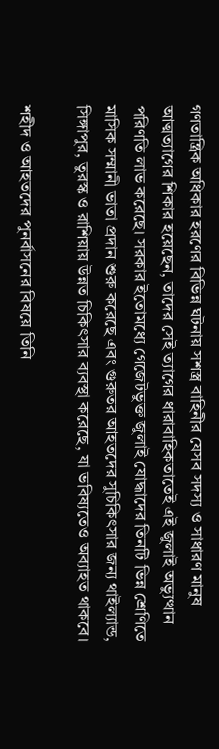গণতান্ত্রিক অধিকার হরণের বিভিন্ন ঘটনায় সশস্ত্র বাহিনীর যেসব সদস্য ও সাধারণ মানুষ আত্মত্যাগের শিকার হয়েছেন, তাদের সেই ত্যাগের ধারাবাহিকতাতেই এই জুলাই অভ্যুত্থান পরিণতি লাভ করেছে। সরকার ইতোমধ্যে গেজেটভুক্ত জুলাই যোদ্ধাদের তিনটি ভিন্ন শ্রেণিতে মাসিক সম্মানী ভাতা প্রদান শুরু করেছে এবং গুরুতর আহতদের সুচিকিৎসার জন্য থাইল্যান্ড, সিঙ্গাপুর, তুরস্ক ও রাশিয়ায় উন্নত চিকিৎসার ব্যবস্থা করেছে, যা ভবিষ্যতেও অব্যাহত থাকবে।

শহীদ ও আহতদের পুনর্বাসনের বিষয়ে তিনি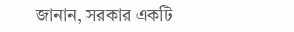জানান, সরকার একটি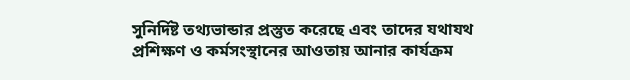সুনির্দিষ্ট তথ্যভান্ডার প্রস্তুত করেছে এবং তাদের যথাযথ প্রশিক্ষণ ও কর্মসংস্থানের আওতায় আনার কার্যক্রম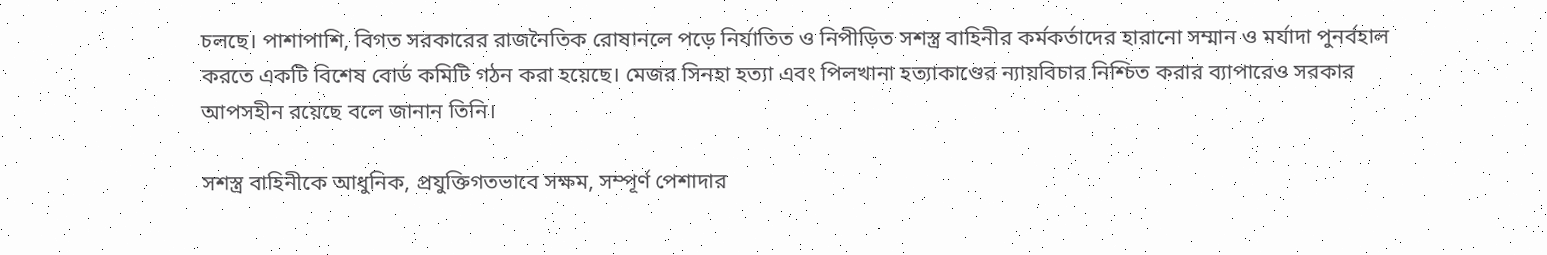চলছে। পাশাপাশি, বিগত সরকারের রাজনৈতিক রোষানলে পড়ে নির্যাতিত ও নিপীড়িত সশস্ত্র বাহিনীর কর্মকর্তাদের হারানো সম্মান ও মর্যাদা পুনর্বহাল করতে একটি বিশেষ বোর্ড কমিটি গঠন করা হয়েছে। মেজর সিনহা হত্যা এবং পিলখানা হত্যাকাণ্ডের ন্যায়বিচার নিশ্চিত করার ব্যাপারেও সরকার আপসহীন রয়েছে বলে জানান তিনি।

সশস্ত্র বাহিনীকে আধুনিক, প্রযুক্তিগতভাবে সক্ষম, সম্পূর্ণ পেশাদার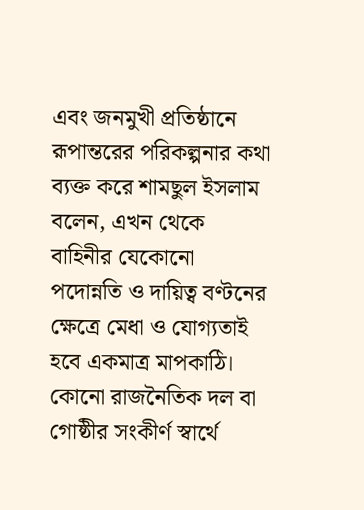এবং জনমুখী প্রতিষ্ঠানে রূপান্তরের পরিকল্পনার কথা ব্যক্ত করে শামছুল ইসলাম বলেন, এখন থেকে বাহিনীর যেকোনো পদোন্নতি ও দায়িত্ব বণ্টনের ক্ষেত্রে মেধা ও যোগ্যতাই হবে একমাত্র মাপকাঠি। কোনো রাজনৈতিক দল বা গোষ্ঠীর সংকীর্ণ স্বার্থে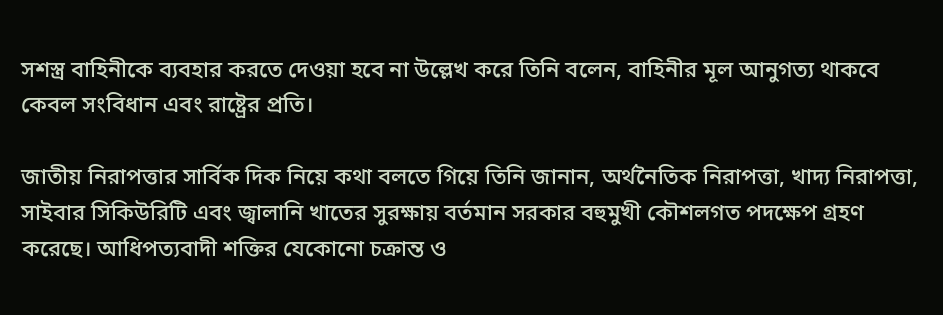সশস্ত্র বাহিনীকে ব্যবহার করতে দেওয়া হবে না উল্লেখ করে তিনি বলেন, বাহিনীর মূল আনুগত্য থাকবে কেবল সংবিধান এবং রাষ্ট্রের প্রতি।

জাতীয় নিরাপত্তার সার্বিক দিক নিয়ে কথা বলতে গিয়ে তিনি জানান, অর্থনৈতিক নিরাপত্তা, খাদ্য নিরাপত্তা, সাইবার সিকিউরিটি এবং জ্বালানি খাতের সুরক্ষায় বর্তমান সরকার বহুমুখী কৌশলগত পদক্ষেপ গ্রহণ করেছে। আধিপত্যবাদী শক্তির যেকোনো চক্রান্ত ও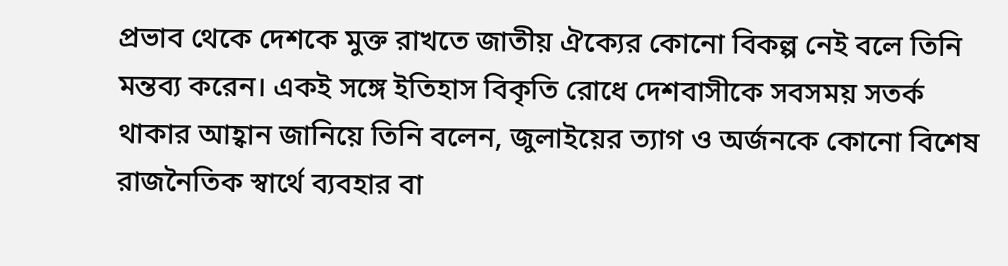প্রভাব থেকে দেশকে মুক্ত রাখতে জাতীয় ঐক্যের কোনো বিকল্প নেই বলে তিনি মন্তব্য করেন। একই সঙ্গে ইতিহাস বিকৃতি রোধে দেশবাসীকে সবসময় সতর্ক থাকার আহ্বান জানিয়ে তিনি বলেন, জুলাইয়ের ত্যাগ ও অর্জনকে কোনো বিশেষ রাজনৈতিক স্বার্থে ব্যবহার বা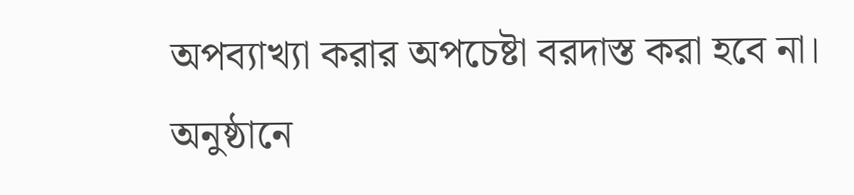অপব্যাখ্যা করার অপচেষ্টা বরদাস্ত করা হবে না। অনুষ্ঠানে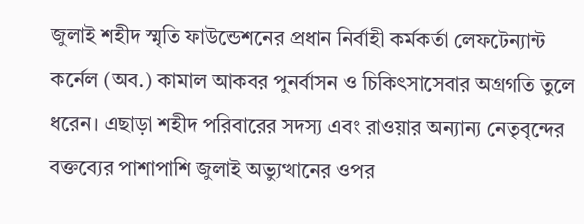জুলাই শহীদ স্মৃতি ফাউন্ডেশনের প্রধান নির্বাহী কর্মকর্তা লেফটেন্যান্ট কর্নেল (অব.) কামাল আকবর পুনর্বাসন ও চিকিৎসাসেবার অগ্রগতি তুলে ধরেন। এছাড়া শহীদ পরিবারের সদস্য এবং রাওয়ার অন্যান্য নেতৃবৃন্দের বক্তব্যের পাশাপাশি জুলাই অভ্যুত্থানের ওপর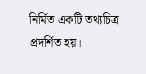নির্মিত একটি তথ্যচিত্র প্রদর্শিত হয়।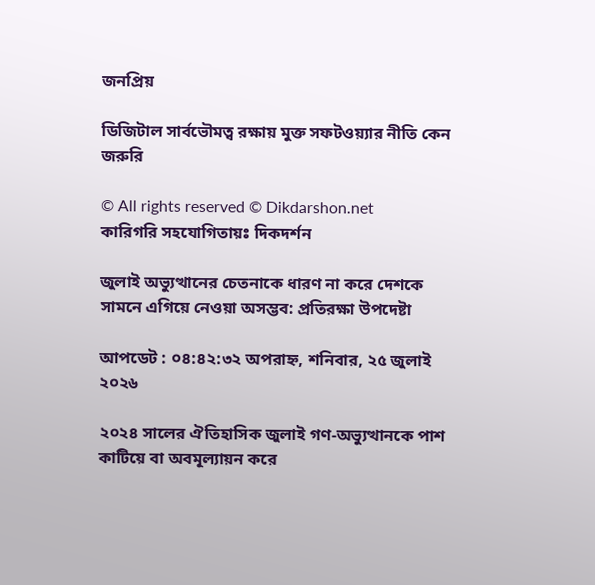জনপ্রিয়

ডিজিটাল সার্বভৌমত্ব রক্ষায় মুক্ত সফটওয়্যার নীতি কেন জরুরি

© All rights reserved © Dikdarshon.net
কারিগরি সহযোগিতায়ঃ দিকদর্শন

জুলাই অভ্যুত্থানের চেতনাকে ধারণ না করে দেশকে সামনে এগিয়ে নেওয়া অসম্ভব: প্রতিরক্ষা উপদেষ্টা

আপডেট : ০৪:৪২:৩২ অপরাহ্ন, শনিবার, ২৫ জুলাই ২০২৬

২০২৪ সালের ঐতিহাসিক জুলাই গণ-অভ্যুত্থানকে পাশ কাটিয়ে বা অবমূল্যায়ন করে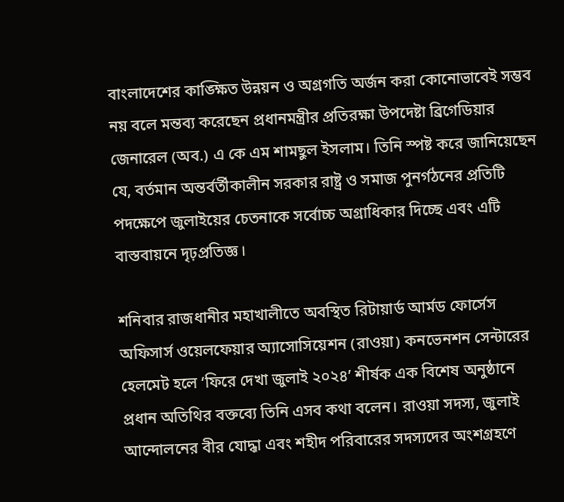বাংলাদেশের কাঙ্ক্ষিত উন্নয়ন ও অগ্রগতি অর্জন করা কোনোভাবেই সম্ভব নয় বলে মন্তব্য করেছেন প্রধানমন্ত্রীর প্রতিরক্ষা উপদেষ্টা ব্রিগেডিয়ার জেনারেল (অব.) এ কে এম শামছুল ইসলাম। তিনি স্পষ্ট করে জানিয়েছেন যে, বর্তমান অন্তর্বর্তীকালীন সরকার রাষ্ট্র ও সমাজ পুনর্গঠনের প্রতিটি পদক্ষেপে জুলাইয়ের চেতনাকে সর্বোচ্চ অগ্রাধিকার দিচ্ছে এবং এটি বাস্তবায়নে দৃঢ়প্রতিজ্ঞ।

শনিবার রাজধানীর মহাখালীতে অবস্থিত রিটায়ার্ড আর্মড ফোর্সেস অফিসার্স ওয়েলফেয়ার অ্যাসোসিয়েশন (রাওয়া) কনভেনশন সেন্টারের হেলমেট হলে ‘ফিরে দেখা জুলাই ২০২৪’ শীর্ষক এক বিশেষ অনুষ্ঠানে প্রধান অতিথির বক্তব্যে তিনি এসব কথা বলেন। রাওয়া সদস্য, জুলাই আন্দোলনের বীর যোদ্ধা এবং শহীদ পরিবারের সদস্যদের অংশগ্রহণে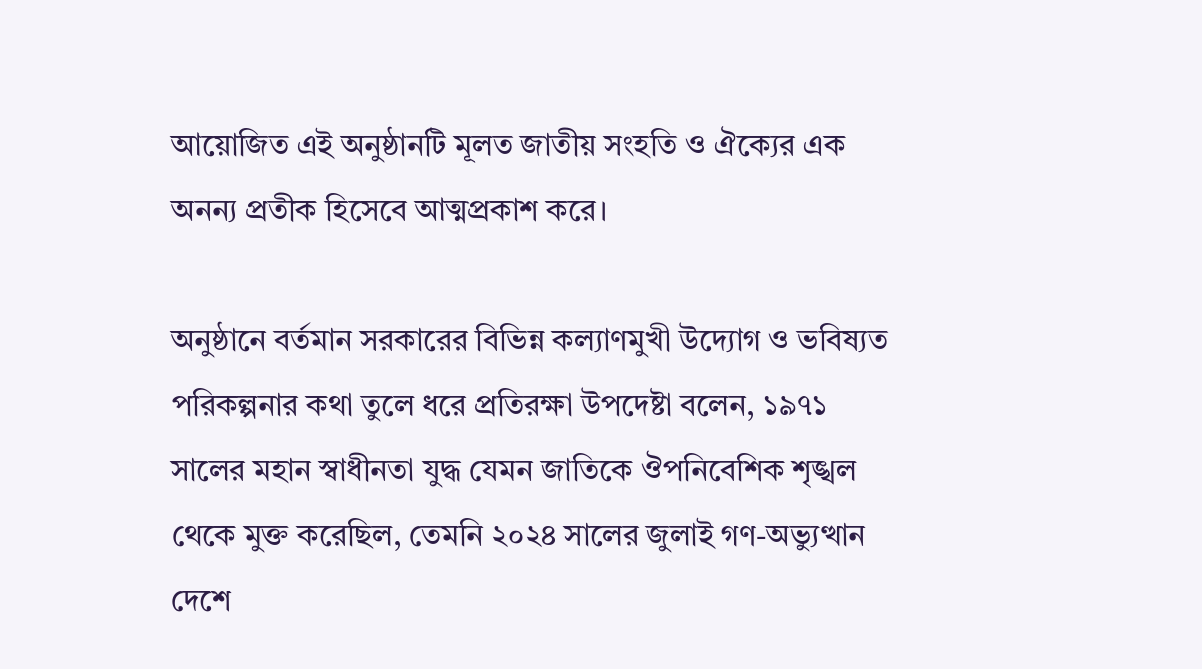আয়োজিত এই অনুষ্ঠানটি মূলত জাতীয় সংহতি ও ঐক্যের এক অনন্য প্রতীক হিসেবে আত্মপ্রকাশ করে।

অনুষ্ঠানে বর্তমান সরকারের বিভিন্ন কল্যাণমুখী উদ্যোগ ও ভবিষ্যত পরিকল্পনার কথা তুলে ধরে প্রতিরক্ষা উপদেষ্টা বলেন, ১৯৭১ সালের মহান স্বাধীনতা যুদ্ধ যেমন জাতিকে ঔপনিবেশিক শৃঙ্খল থেকে মুক্ত করেছিল, তেমনি ২০২৪ সালের জুলাই গণ-অভ্যুত্থান দেশে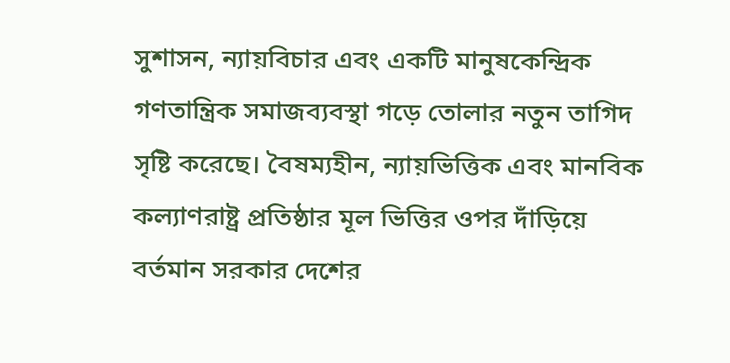সুশাসন, ন্যায়বিচার এবং একটি মানুষকেন্দ্রিক গণতান্ত্রিক সমাজব্যবস্থা গড়ে তোলার নতুন তাগিদ সৃষ্টি করেছে। বৈষম্যহীন, ন্যায়ভিত্তিক এবং মানবিক কল্যাণরাষ্ট্র প্রতিষ্ঠার মূল ভিত্তির ওপর দাঁড়িয়ে বর্তমান সরকার দেশের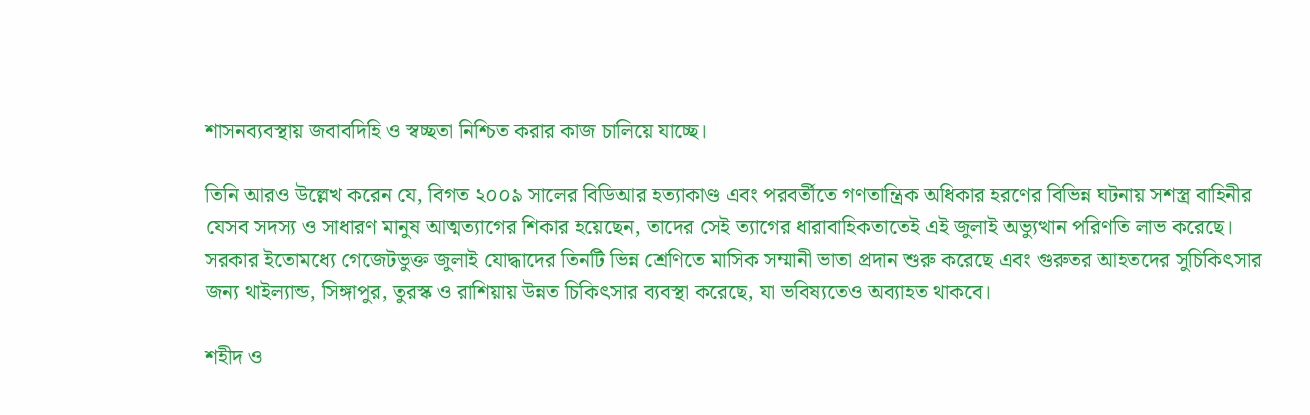শাসনব্যবস্থায় জবাবদিহি ও স্বচ্ছতা নিশ্চিত করার কাজ চালিয়ে যাচ্ছে।

তিনি আরও উল্লেখ করেন যে, বিগত ২০০৯ সালের বিডিআর হত্যাকাণ্ড এবং পরবর্তীতে গণতান্ত্রিক অধিকার হরণের বিভিন্ন ঘটনায় সশস্ত্র বাহিনীর যেসব সদস্য ও সাধারণ মানুষ আত্মত্যাগের শিকার হয়েছেন, তাদের সেই ত্যাগের ধারাবাহিকতাতেই এই জুলাই অভ্যুত্থান পরিণতি লাভ করেছে। সরকার ইতোমধ্যে গেজেটভুক্ত জুলাই যোদ্ধাদের তিনটি ভিন্ন শ্রেণিতে মাসিক সম্মানী ভাতা প্রদান শুরু করেছে এবং গুরুতর আহতদের সুচিকিৎসার জন্য থাইল্যান্ড, সিঙ্গাপুর, তুরস্ক ও রাশিয়ায় উন্নত চিকিৎসার ব্যবস্থা করেছে, যা ভবিষ্যতেও অব্যাহত থাকবে।

শহীদ ও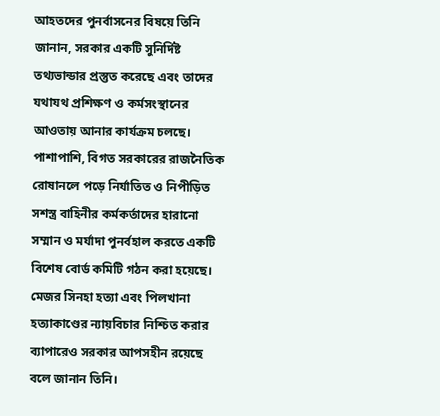আহতদের পুনর্বাসনের বিষয়ে তিনি জানান, সরকার একটি সুনির্দিষ্ট তথ্যভান্ডার প্রস্তুত করেছে এবং তাদের যথাযথ প্রশিক্ষণ ও কর্মসংস্থানের আওতায় আনার কার্যক্রম চলছে। পাশাপাশি, বিগত সরকারের রাজনৈতিক রোষানলে পড়ে নির্যাতিত ও নিপীড়িত সশস্ত্র বাহিনীর কর্মকর্তাদের হারানো সম্মান ও মর্যাদা পুনর্বহাল করতে একটি বিশেষ বোর্ড কমিটি গঠন করা হয়েছে। মেজর সিনহা হত্যা এবং পিলখানা হত্যাকাণ্ডের ন্যায়বিচার নিশ্চিত করার ব্যাপারেও সরকার আপসহীন রয়েছে বলে জানান তিনি।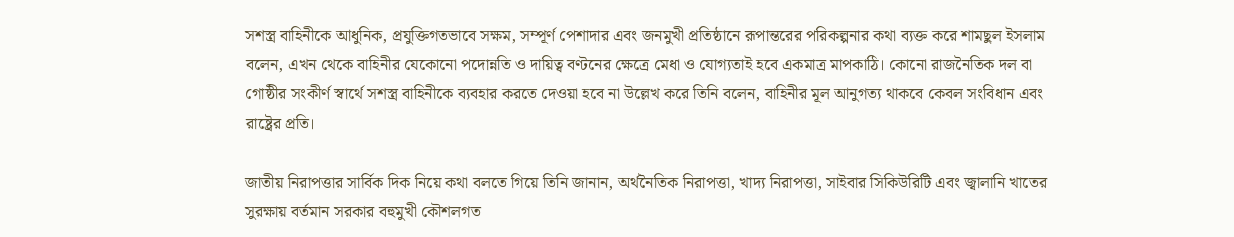সশস্ত্র বাহিনীকে আধুনিক, প্রযুক্তিগতভাবে সক্ষম, সম্পূর্ণ পেশাদার এবং জনমুখী প্রতিষ্ঠানে রূপান্তরের পরিকল্পনার কথা ব্যক্ত করে শামছুল ইসলাম বলেন, এখন থেকে বাহিনীর যেকোনো পদোন্নতি ও দায়িত্ব বণ্টনের ক্ষেত্রে মেধা ও যোগ্যতাই হবে একমাত্র মাপকাঠি। কোনো রাজনৈতিক দল বা গোষ্ঠীর সংকীর্ণ স্বার্থে সশস্ত্র বাহিনীকে ব্যবহার করতে দেওয়া হবে না উল্লেখ করে তিনি বলেন, বাহিনীর মূল আনুগত্য থাকবে কেবল সংবিধান এবং রাষ্ট্রের প্রতি।

জাতীয় নিরাপত্তার সার্বিক দিক নিয়ে কথা বলতে গিয়ে তিনি জানান, অর্থনৈতিক নিরাপত্তা, খাদ্য নিরাপত্তা, সাইবার সিকিউরিটি এবং জ্বালানি খাতের সুরক্ষায় বর্তমান সরকার বহুমুখী কৌশলগত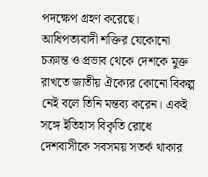পদক্ষেপ গ্রহণ করেছে। আধিপত্যবাদী শক্তির যেকোনো চক্রান্ত ও প্রভাব থেকে দেশকে মুক্ত রাখতে জাতীয় ঐক্যের কোনো বিকল্প নেই বলে তিনি মন্তব্য করেন। একই সঙ্গে ইতিহাস বিকৃতি রোধে দেশবাসীকে সবসময় সতর্ক থাকার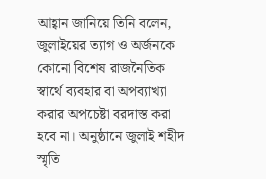আহ্বান জানিয়ে তিনি বলেন, জুলাইয়ের ত্যাগ ও অর্জনকে কোনো বিশেষ রাজনৈতিক স্বার্থে ব্যবহার বা অপব্যাখ্যা করার অপচেষ্টা বরদাস্ত করা হবে না। অনুষ্ঠানে জুলাই শহীদ স্মৃতি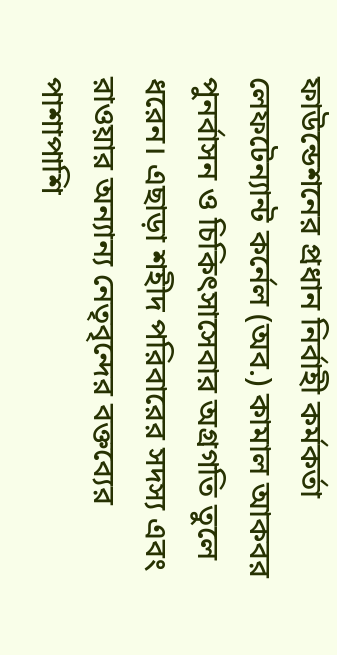ফাউন্ডেশনের প্রধান নির্বাহী কর্মকর্তা লেফটেন্যান্ট কর্নেল (অব.) কামাল আকবর পুনর্বাসন ও চিকিৎসাসেবার অগ্রগতি তুলে ধরেন। এছাড়া শহীদ পরিবারের সদস্য এবং রাওয়ার অন্যান্য নেতৃবৃন্দের বক্তব্যের পাশাপাশি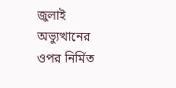জুলাই অভ্যুত্থানের ওপর নির্মিত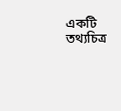একটি তথ্যচিত্র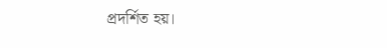প্রদর্শিত হয়।